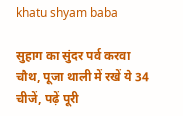khatu shyam baba

सुहाग का सुंदर पर्व करवा चौथ, पूजा थाली में रखें ये 34 चीजें, पढ़ें पूरी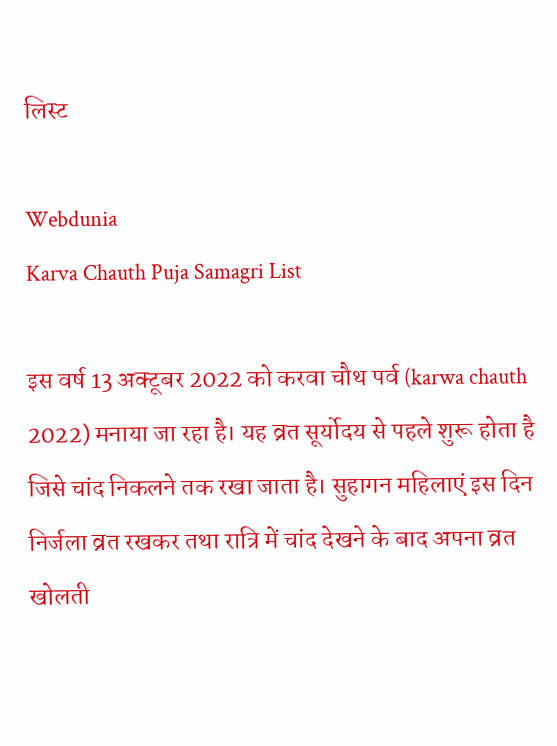लिस्ट

Webdunia
Karva Chauth Puja Samagri List

इस वर्ष 13 अक्टूबर 2022 को करवा चौथ पर्व (karwa chauth 2022) मनाया जा रहा है। यह व्रत सूर्योदय से पहले शुरू होता है जिसे चांद निकलने तक रखा जाता है। सुहागन महिलाएं इस दिन निर्जला व्रत रखकर तथा रात्रि में चांद देखने के बाद अपना व्रत खोलती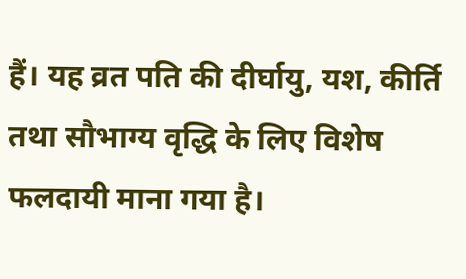हैं। यह व्रत पति की दीर्घायु, यश, कीर्ति तथा सौभाग्य वृद्धि के लिए विशेष फलदायी माना गया है।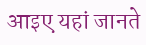आइए यहां जानते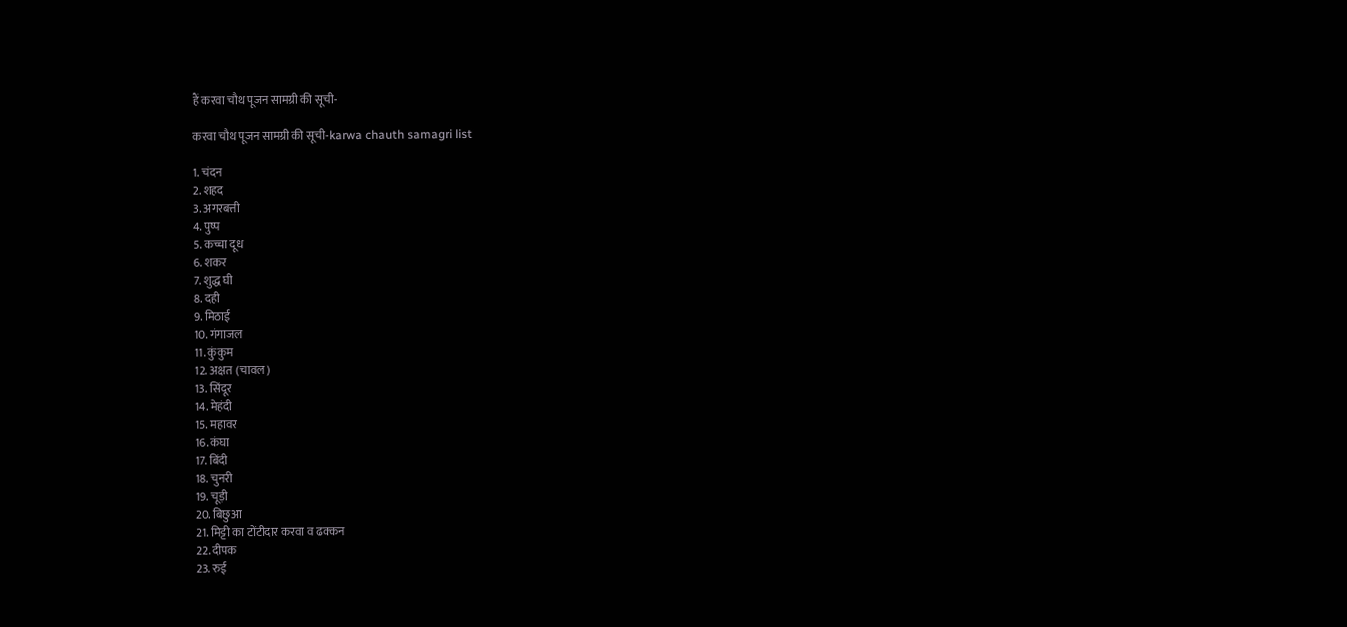हैं करवा चौथ पूजन सामग्री की सूची-

करवा चौथ पूजन सामग्री की सूची-karwa chauth samagri list

1. चंदन
2. शहद
3. अगरबत्ती
4. पुष्प
5. कच्चा दूध
6. शकर
7. शुद्ध घी
8. दही
9. मिठाई
10. गंगाजल
11. कुंकुम
12. अक्षत (चावल)
13. सिंदूर
14. मेहंदी
15. महावर
16. कंघा
17. बिंदी
18. चुनरी
19. चूड़ी
20. बिछुआ
21. मिट्टी का टोंटीदार करवा व ढक्कन
22. दीपक
23. रुई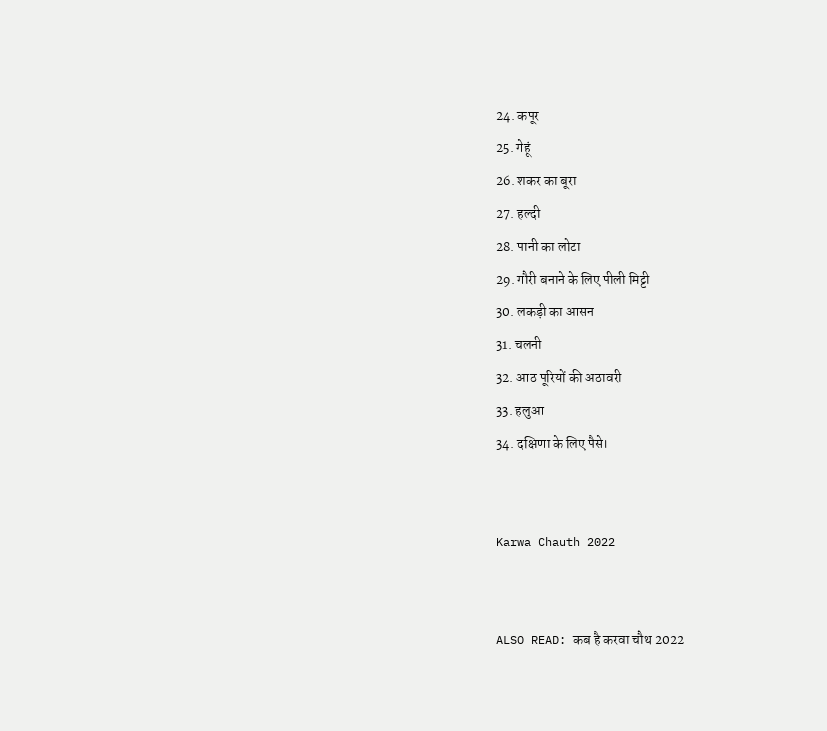24. कपूर
25. गेहूं
26. शकर का बूरा
27. हल्दी
28. पानी का लोटा
29. गौरी बनाने के लिए पीली मिट्टी
30. लकड़ी का आसन
31. चलनी
32. आठ पूरियों की अठावरी
33. हलुआ
34. दक्षिणा के लिए पैसे।


Karwa Chauth 2022


ALSO READ: कब है करवा चौथ 2022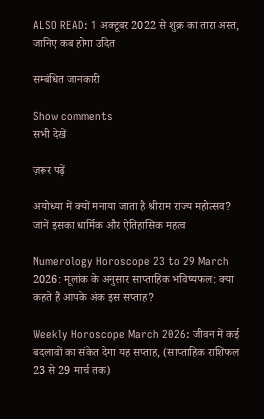ALSO READ: 1 अक्टूबर 2022 से शुक्र का तारा अस्त, जानिए कब होगा उदित

सम्बंधित जानकारी

Show comments
सभी देखें

ज़रूर पढ़ें

अयोध्या में क्यों मनाया जाता है श्रीराम राज्य महोत्सव? जानें इसका धार्मिक और ऐतिहासिक महत्व

Numerology Horoscope 23 to 29 March 2026: मूलांक के अनुसार साप्ताहिक भविष्यफल: क्या कहते हैं आपके अंक इस सप्ताह?

Weekly Horoscope March 2026: जीवन में कई बदलावों का संकेत देगा यह सप्ताह, (साप्ताहिक राशिफल 23 से 29 मार्च तक)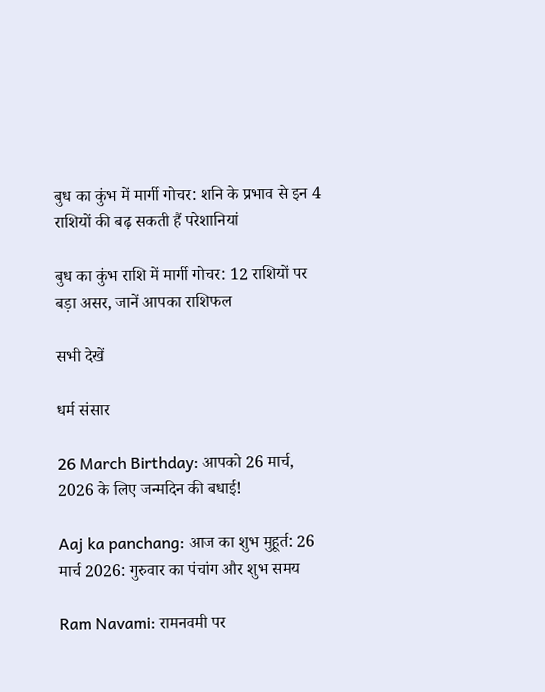बुध का कुंभ में मार्गी गोचर: शनि के प्रभाव से इन 4 राशियों की बढ़ सकती हैं परेशानियां

बुध का कुंभ राशि में मार्गी गोचर: 12 राशियों पर बड़ा असर, जानें आपका राशिफल

सभी देखें

धर्म संसार

26 March Birthday: आपको 26 मार्च, 2026 के लिए जन्मदिन की बधाई!

Aaj ka panchang: आज का शुभ मुहूर्त: 26 मार्च 2026: गुरुवार का पंचांग और शुभ समय

Ram Navami: रामनवमी पर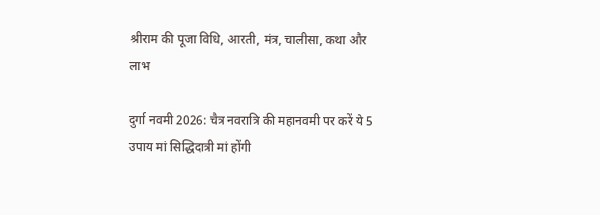श्रीराम की पूजा विधि, आरती, मंत्र, चालीसा, कथा और लाभ

दुर्गा नवमी 2026: चैत्र नवरात्रि की महानवमी पर करें ये 5 उपाय मां सिद्धिदात्री मां होंगी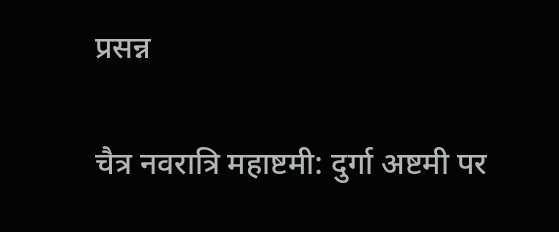प्रसन्न

चैत्र नवरात्रि महाष्टमी: दुर्गा अष्टमी पर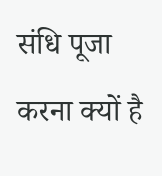संधि पूजा करना क्यों है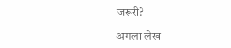जरूरी?

अगला लेख